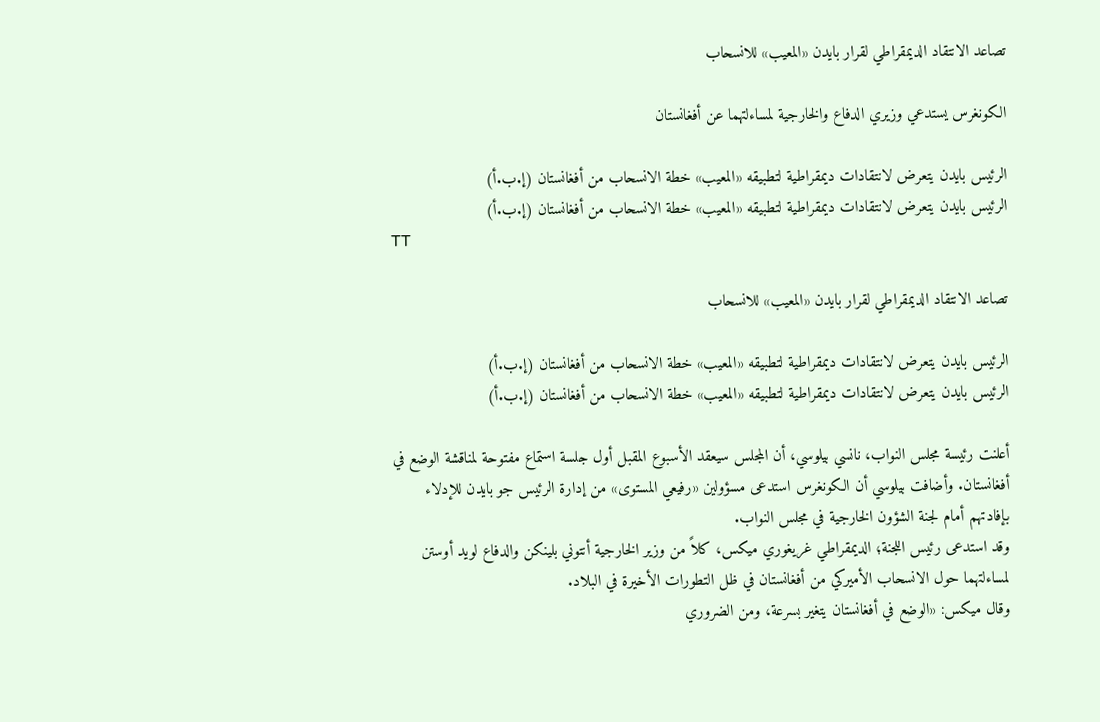تصاعد الانتقاد الديمقراطي لقرار بايدن «المعيب» للانسحاب

الكونغرس يستدعي وزيري الدفاع والخارجية لمساءلتهما عن أفغانستان

الرئيس بايدن يتعرض لانتقادات ديمقراطية لتطبيقه «المعيب» خطة الانسحاب من أفغانستان (إ.ب.أ)
الرئيس بايدن يتعرض لانتقادات ديمقراطية لتطبيقه «المعيب» خطة الانسحاب من أفغانستان (إ.ب.أ)
TT

تصاعد الانتقاد الديمقراطي لقرار بايدن «المعيب» للانسحاب

الرئيس بايدن يتعرض لانتقادات ديمقراطية لتطبيقه «المعيب» خطة الانسحاب من أفغانستان (إ.ب.أ)
الرئيس بايدن يتعرض لانتقادات ديمقراطية لتطبيقه «المعيب» خطة الانسحاب من أفغانستان (إ.ب.أ)

أعلنت رئيسة مجلس النواب، نانسي بيلوسي، أن المجلس سيعقد الأسبوع المقبل أول جلسة استماع مفتوحة لمناقشة الوضع في أفغانستان. وأضافت بيلوسي أن الكونغرس استدعى مسؤولين «رفيعي المستوى» من إدارة الرئيس جو بايدن للإدلاء بإفادتهم أمام لجنة الشؤون الخارجية في مجلس النواب.
وقد استدعى رئيس اللجنة؛ الديمقراطي غريغوري ميكس، كلاً من وزير الخارجية أنتوني بلينكن والدفاع لويد أوستن لمساءلتهما حول الانسحاب الأميركي من أفغانستان في ظل التطورات الأخيرة في البلاد.
وقال ميكس: «الوضع في أفغانستان يتغير بسرعة، ومن الضروري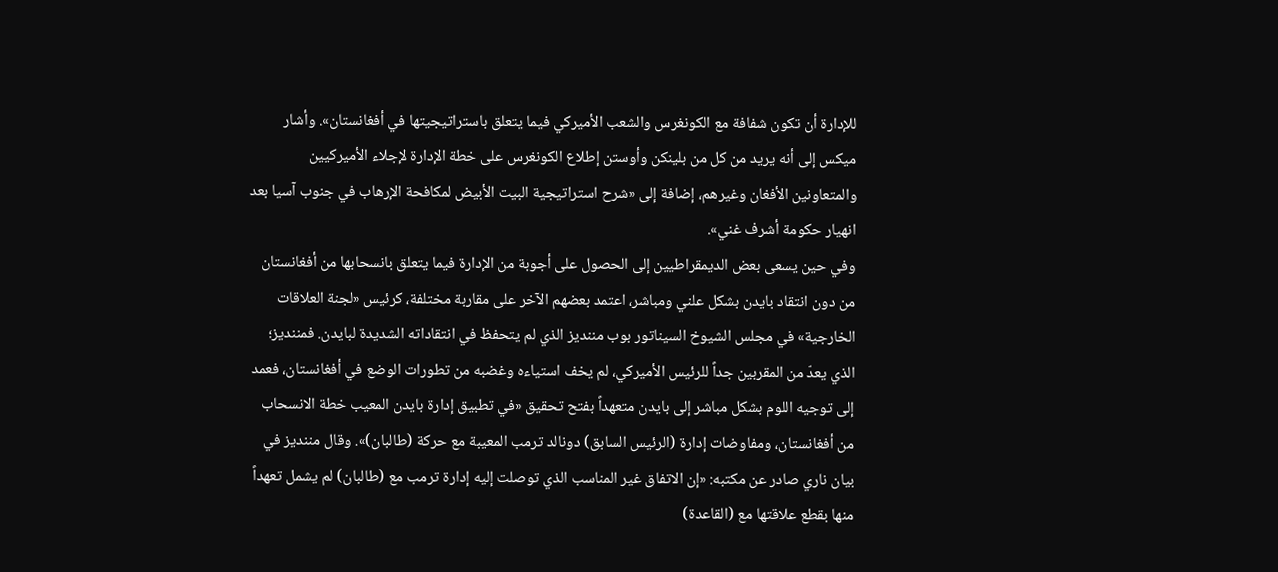للإدارة أن تكون شفافة مع الكونغرس والشعب الأميركي فيما يتعلق باستراتيجيتها في أفغانستان». وأشار ميكس إلى أنه يريد من كل من بلينكن وأوستن إطلاع الكونغرس على خطة الإدارة لإجلاء الأميركيين والمتعاونين الأفغان وغيرهم، إضافة إلى «شرح استراتيجية البيت الأبيض لمكافحة الإرهاب في جنوب آسيا بعد انهيار حكومة أشرف غني».
وفي حين يسعى بعض الديمقراطيين إلى الحصول على أجوبة من الإدارة فيما يتعلق بانسحابها من أفغانستان من دون انتقاد بايدن بشكل علني ومباشر، اعتمد بعضهم الآخر على مقاربة مختلفة، كرئيس «لجنة العلاقات الخارجية» في مجلس الشيوخ السيناتور بوب مننديز الذي لم يتحفظ في انتقاداته الشديدة لبايدن. فمننديز؛ الذي يعدّ من المقربين جداً للرئيس الأميركي، لم يخف استياءه وغضبه من تطورات الوضع في أفغانستان، فعمد إلى توجيه اللوم بشكل مباشر إلى بايدن متعهداً بفتح تحقيق «في تطبيق إدارة بايدن المعيب خطة الانسحاب من أفغانستان، ومفاوضات إدارة (الرئيس السابق) دونالد ترمب المعيبة مع حركة (طالبان)». وقال مننديز في بيان ناري صادر عن مكتبه: «إن الاتفاق غير المناسب الذي توصلت إليه إدارة ترمب مع (طالبان) لم يشمل تعهداً منها بقطع علاقتها مع (القاعدة)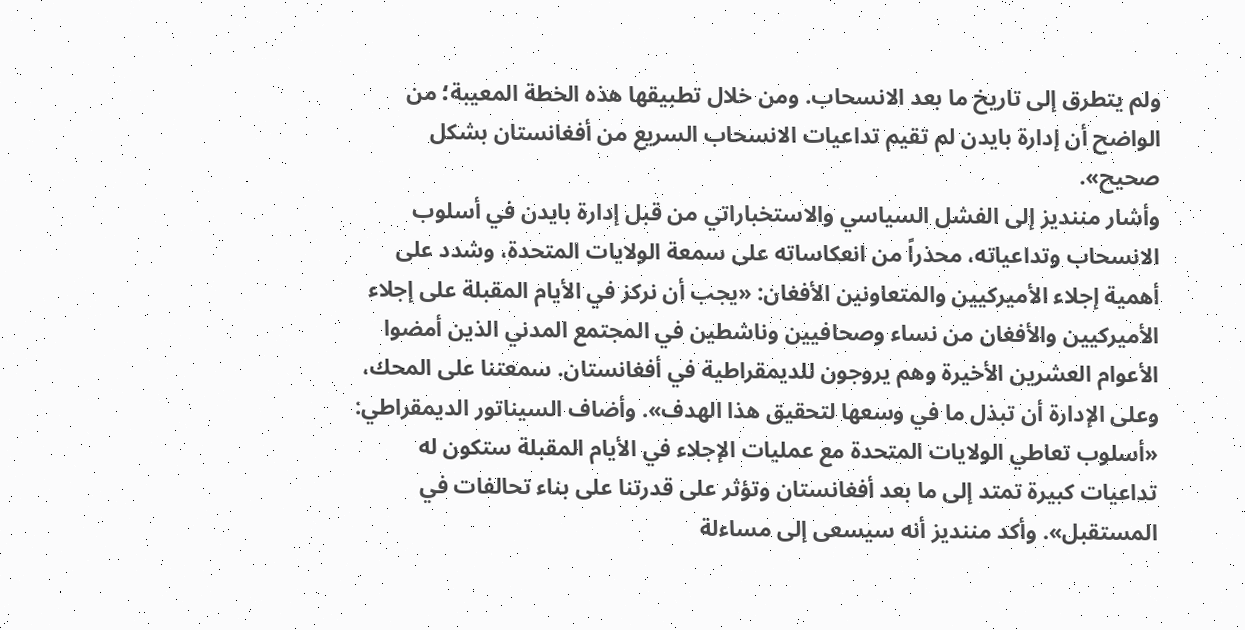ولم يتطرق إلى تاريخ ما بعد الانسحاب. ومن خلال تطبيقها هذه الخطة المعيبة؛ من الواضح أن إدارة بايدن لم تقيم تداعيات الانسحاب السريع من أفغانستان بشكل صحيح».
وأشار مننديز إلى الفشل السياسي والاستخباراتي من قبل إدارة بايدن في أسلوب الانسحاب وتداعياته، محذراً من انعكاساته على سمعة الولايات المتحدة، وشدد على أهمية إجلاء الأميركيين والمتعاونين الأفغان: «يجب أن نركز في الأيام المقبلة على إجلاء الأميركيين والأفغان من نساء وصحافيين وناشطين في المجتمع المدني الذين أمضوا الأعوام العشرين الأخيرة وهم يروجون للديمقراطية في أفغانستان. سمعتنا على المحك، وعلى الإدارة أن تبذل ما في وسعها لتحقيق هذا الهدف». وأضاف السيناتور الديمقراطي: «أسلوب تعاطي الولايات المتحدة مع عمليات الإجلاء في الأيام المقبلة ستكون له تداعيات كبيرة تمتد إلى ما بعد أفغانستان وتؤثر على قدرتنا على بناء تحالفات في المستقبل». وأكد مننديز أنه سيسعى إلى مساءلة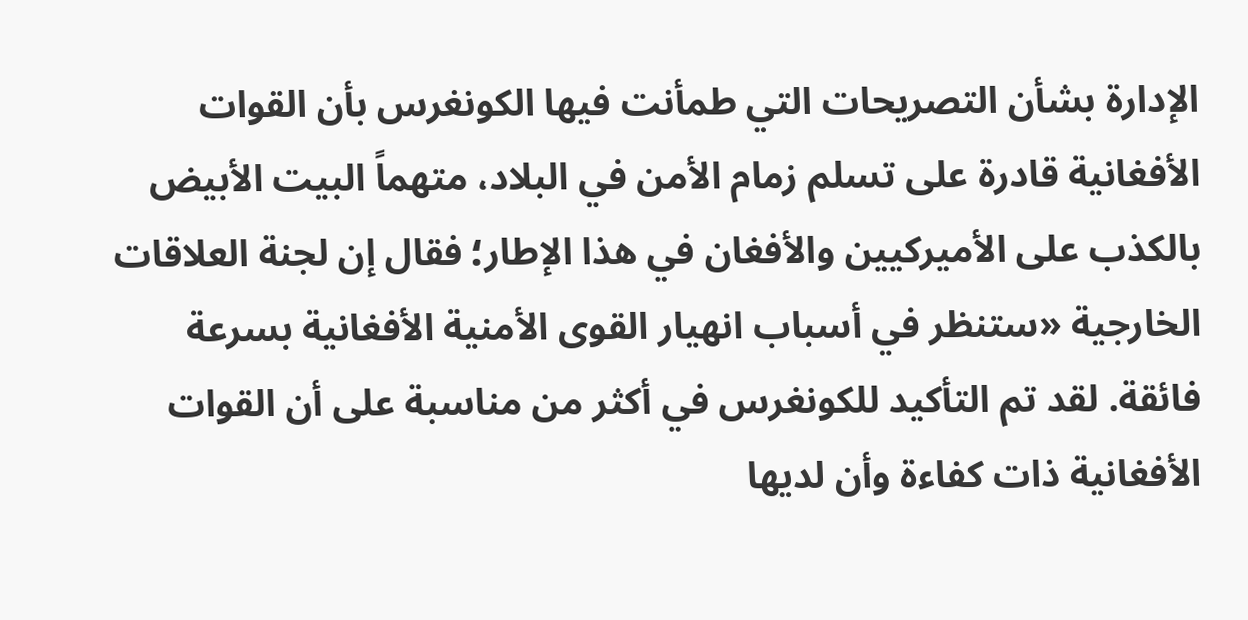الإدارة بشأن التصريحات التي طمأنت فيها الكونغرس بأن القوات الأفغانية قادرة على تسلم زمام الأمن في البلاد، متهماً البيت الأبيض بالكذب على الأميركيين والأفغان في هذا الإطار؛ فقال إن لجنة العلاقات الخارجية «ستنظر في أسباب انهيار القوى الأمنية الأفغانية بسرعة فائقة. لقد تم التأكيد للكونغرس في أكثر من مناسبة على أن القوات الأفغانية ذات كفاءة وأن لديها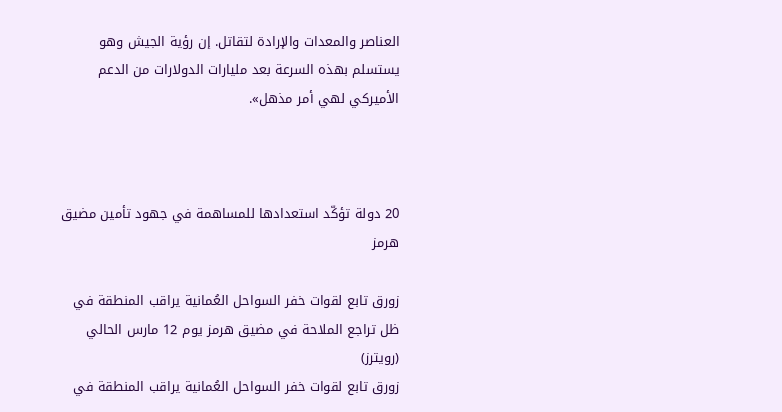العناصر والمعدات والإرادة لتقاتل. إن رؤية الجيش وهو يستسلم بهذه السرعة بعد مليارات الدولارات من الدعم الأميركي لهي أمر مذهل».



20 دولة تؤكّد استعدادها للمساهمة في جهود تأمين مضيق هرمز

زورق تابع لقوات خفر السواحل العُمانية يراقب المنطقة في ظل تراجع الملاحة في مضيق هرمز يوم 12 مارس الحالي (رويترز)
زورق تابع لقوات خفر السواحل العُمانية يراقب المنطقة في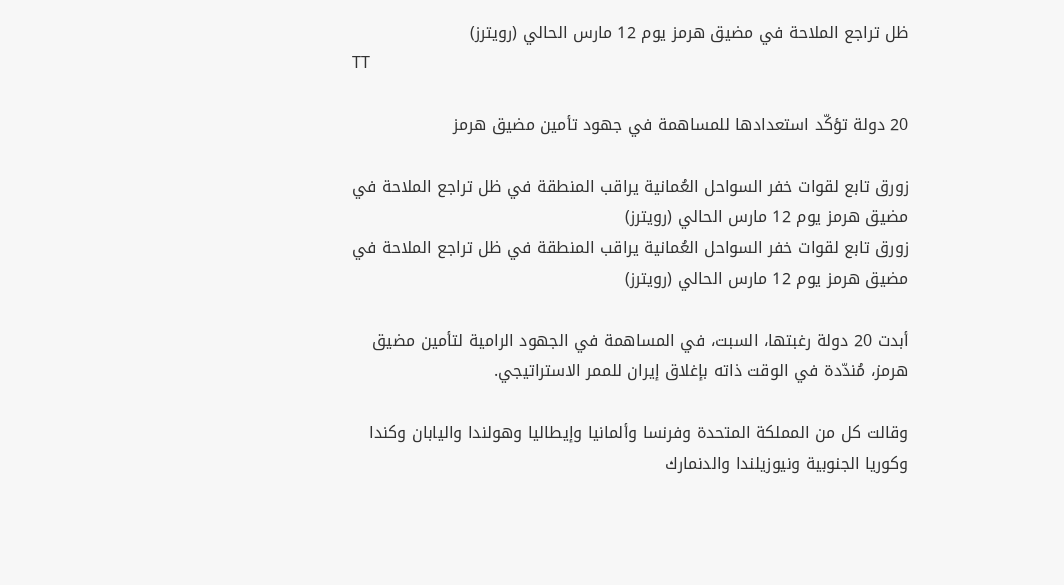ظل تراجع الملاحة في مضيق هرمز يوم 12 مارس الحالي (رويترز)
TT

20 دولة تؤكّد استعدادها للمساهمة في جهود تأمين مضيق هرمز

زورق تابع لقوات خفر السواحل العُمانية يراقب المنطقة في ظل تراجع الملاحة في مضيق هرمز يوم 12 مارس الحالي (رويترز)
زورق تابع لقوات خفر السواحل العُمانية يراقب المنطقة في ظل تراجع الملاحة في مضيق هرمز يوم 12 مارس الحالي (رويترز)

أبدت 20 دولة رغبتها، السبت، في المساهمة في الجهود الرامية لتأمين مضيق هرمز، مُندّدة في الوقت ذاته بإغلاق إيران للممر الاستراتيجي.

وقالت كل من المملكة المتحدة وفرنسا وألمانيا وإيطاليا وهولندا واليابان وكندا وكوريا الجنوبية ونيوزيلندا والدنمارك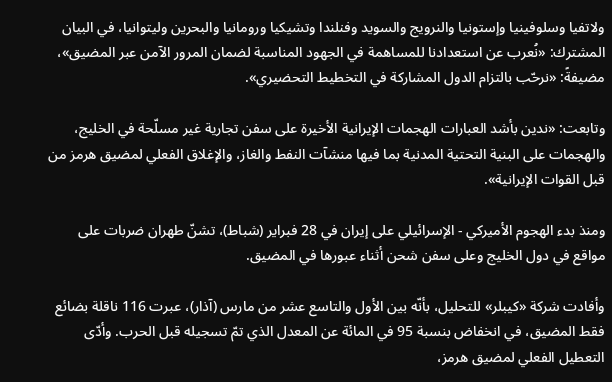ولاتفيا وسلوفينيا وإستونيا والنرويج والسويد وفنلندا وتشيكيا ورومانيا والبحرين وليتوانيا، في البيان المشترك: «نُعرب عن استعدادنا للمساهمة في الجهود المناسبة لضمان المرور الآمن عبر المضيق»، مضيفةً: «نرحّب بالتزام الدول المشاركة في التخطيط التحضيري».

وتابعت: «ندين بأشد العبارات الهجمات الإيرانية الأخيرة على سفن تجارية غير مسلّحة في الخليج، والهجمات على البنية التحتية المدنية بما فيها منشآت النفط والغاز، والإغلاق الفعلي لمضيق هرمز من قبل القوات الإيرانية».

ومنذ بدء الهجوم الأميركي - الإسرائيلي على إيران في 28 فبراير (شباط)، تشنّ طهران ضربات على مواقع في دول الخليج وعلى سفن شحن أثناء عبورها في المضيق.

وأفادت شركة «كيبلر» للتحليل، بأنّه بين الأول والتاسع عشر من مارس (آذار)، عبرت 116 ناقلة بضائع فقط المضيق، في انخفاض بنسبة 95 في المائة عن المعدل الذي تمّ تسجيله قبل الحرب. وأدّى التعطيل الفعلي لمضيق هرمز،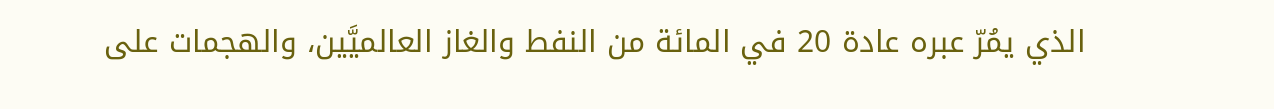الذي يمُرّ عبره عادة 20 في المائة من النفط والغاز العالميَّين، والهجمات على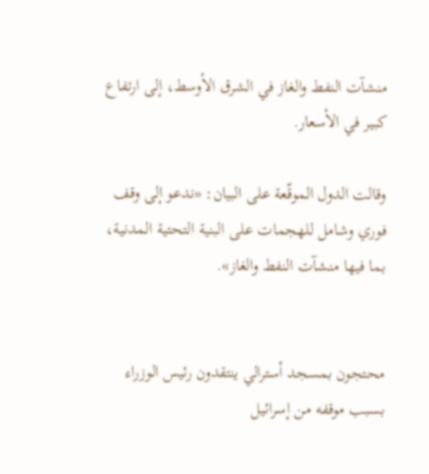منشآت النفط والغاز في الشرق الأوسط، إلى ارتفاع كبير في الأسعار.

وقالت الدول الموقّعة على البيان: «ندعو إلى وقف فوري وشامل للهجمات على البنية التحتية المدنية، بما فيها منشآت النفط والغاز».


محتجون بمسجد أسترالي ينتقدون رئيس الوزراء بسبب موقفه من إسرائيل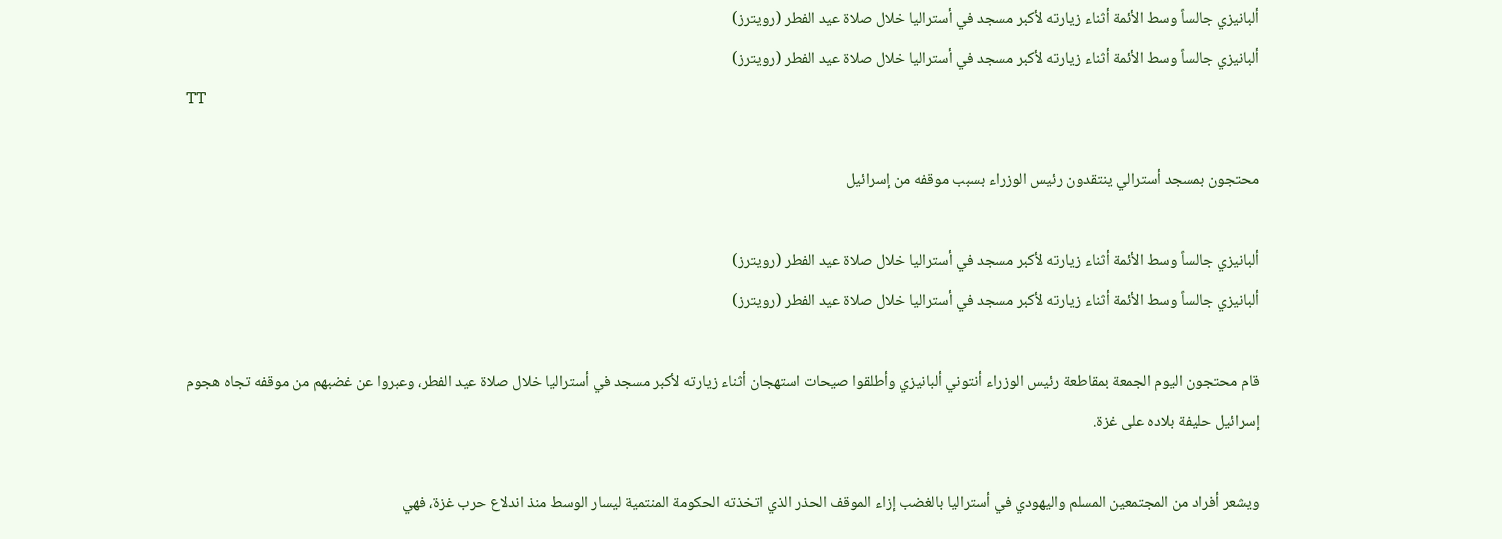ألبانيزي جالساً وسط الأئمة أثناء زيارته لأكبر مسجد في أستراليا خلال صلاة عيد الفطر (رويترز)
ألبانيزي جالساً وسط الأئمة أثناء زيارته لأكبر مسجد في أستراليا خلال صلاة عيد الفطر (رويترز)
TT

محتجون بمسجد أسترالي ينتقدون رئيس الوزراء بسبب موقفه من إسرائيل

ألبانيزي جالساً وسط الأئمة أثناء زيارته لأكبر مسجد في أستراليا خلال صلاة عيد الفطر (رويترز)
ألبانيزي جالساً وسط الأئمة أثناء زيارته لأكبر مسجد في أستراليا خلال صلاة عيد الفطر (رويترز)

قام محتجون اليوم الجمعة بمقاطعة رئيس الوزراء أنتوني ألبانيزي وأطلقوا صيحات استهجان أثناء زيارته لأكبر مسجد في أستراليا خلال صلاة عيد الفطر، وعبروا عن غضبهم من موقفه تجاه هجوم إسرائيل حليفة بلاده على غزة.

ويشعر أفراد من المجتمعين المسلم واليهودي في أستراليا بالغضب إزاء الموقف الحذر الذي اتخذته الحكومة المنتمية ليسار الوسط منذ اندلاع حرب غزة، فهي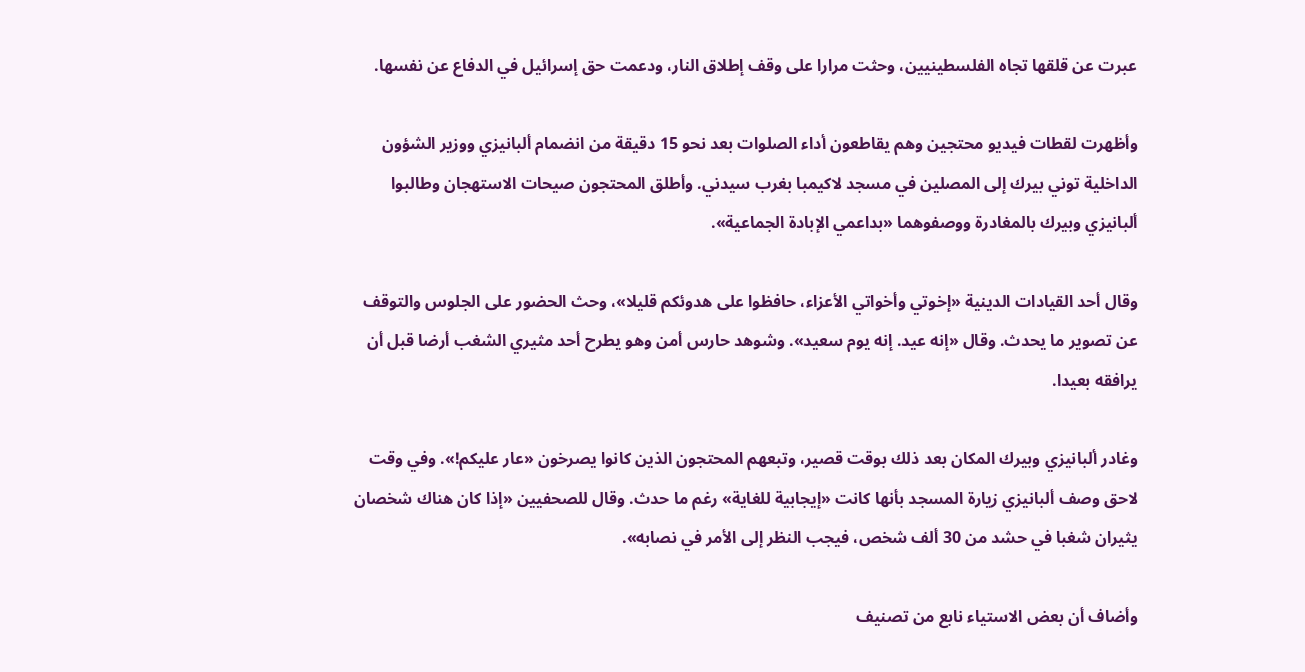عبرت عن قلقها تجاه الفلسطينيين، وحثت مرارا على وقف إطلاق النار، ودعمت حق إسرائيل في الدفاع عن نفسها.

وأظهرت لقطات فيديو محتجين وهم يقاطعون أداء الصلوات بعد نحو 15 دقيقة من انضمام ألبانيزي ووزير الشؤون الداخلية توني بيرك إلى المصلين في مسجد لاكيمبا بغرب سيدني. وأطلق المحتجون صيحات الاستهجان وطالبوا ألبانيزي وبيرك بالمغادرة ووصفوهما «بداعمي الإبادة الجماعية».

وقال أحد القيادات الدينية «إخوتي وأخواتي الأعزاء، حافظوا على هدوئكم قليلا»، وحث الحضور على الجلوس والتوقف عن تصوير ما يحدث. وقال «إنه عيد. إنه يوم سعيد». وشوهد حارس أمن وهو يطرح أحد مثيري الشغب أرضا قبل أن يرافقه بعيدا.

وغادر ألبانيزي وبيرك المكان بعد ذلك بوقت قصير، وتبعهم المحتجون الذين كانوا يصرخون «عار عليكم!». وفي وقت لاحق وصف ألبانيزي زيارة المسجد بأنها كانت «إيجابية للغاية» رغم ما حدث. وقال للصحفيين «إذا كان هناك شخصان يثيران شغبا في حشد من 30 ألف شخص، فيجب النظر إلى الأمر في نصابه».

وأضاف أن بعض الاستياء نابع من تصنيف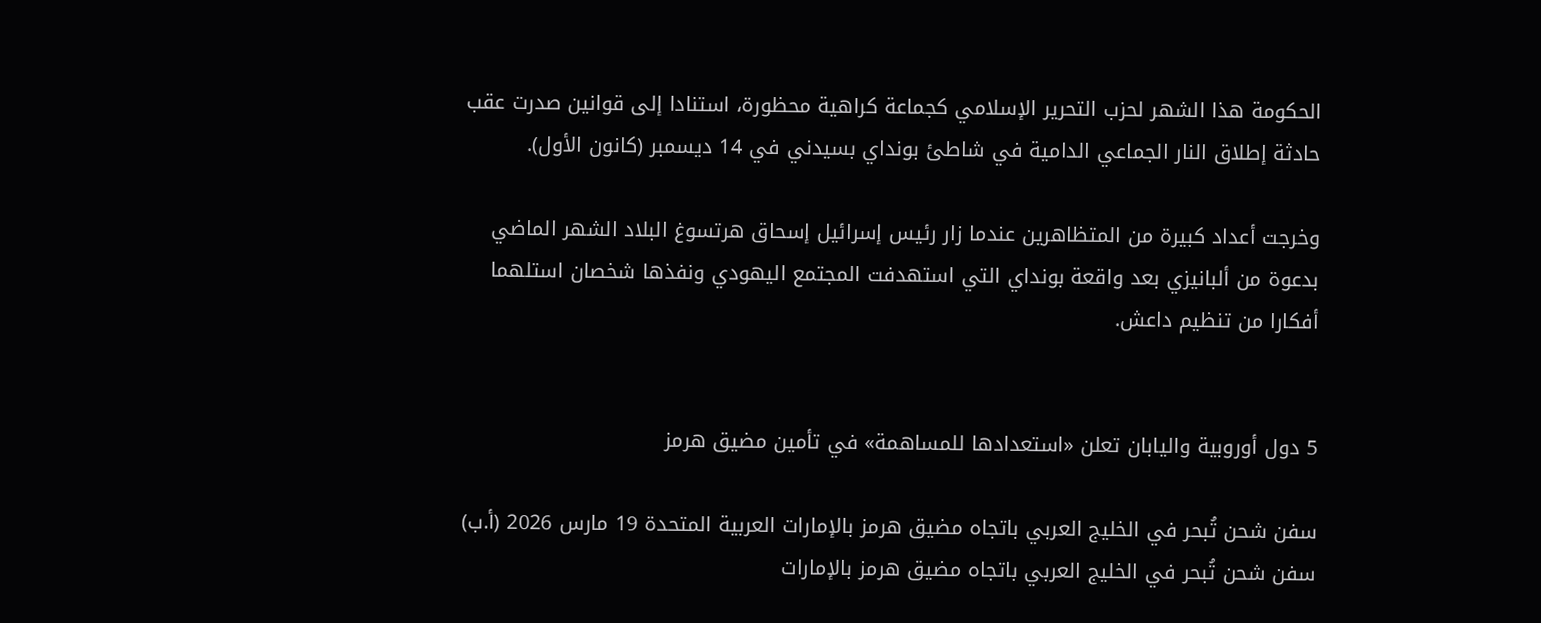الحكومة هذا الشهر لحزب التحرير الإسلامي كجماعة كراهية محظورة، استنادا إلى قوانين صدرت عقب حادثة إطلاق النار الجماعي الدامية في شاطئ بونداي بسيدني في 14 ديسمبر (كانون الأول).

وخرجت أعداد كبيرة من المتظاهرين عندما زار رئيس إسرائيل إسحاق هرتسوغ البلاد الشهر الماضي بدعوة من ألبانيزي بعد واقعة بونداي التي استهدفت المجتمع اليهودي ونفذها شخصان استلهما أفكارا من تنظيم داعش.


5 دول أوروبية واليابان تعلن «استعدادها للمساهمة» في تأمين مضيق هرمز

سفن شحن تُبحر في الخليج العربي باتجاه مضيق هرمز بالإمارات العربية المتحدة 19 مارس 2026 (أ.ب)
سفن شحن تُبحر في الخليج العربي باتجاه مضيق هرمز بالإمارات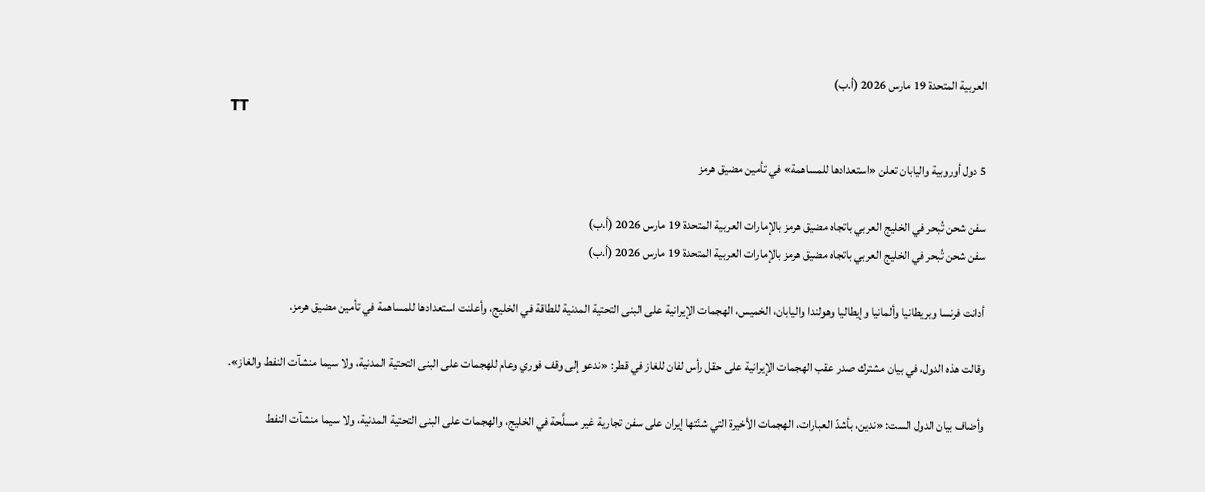العربية المتحدة 19 مارس 2026 (أ.ب)
TT

5 دول أوروبية واليابان تعلن «استعدادها للمساهمة» في تأمين مضيق هرمز

سفن شحن تُبحر في الخليج العربي باتجاه مضيق هرمز بالإمارات العربية المتحدة 19 مارس 2026 (أ.ب)
سفن شحن تُبحر في الخليج العربي باتجاه مضيق هرمز بالإمارات العربية المتحدة 19 مارس 2026 (أ.ب)

أدانت فرنسا وبريطانيا وألمانيا وإيطاليا وهولندا واليابان، الخميس، الهجمات الإيرانية على البنى التحتية المدنية للطاقة في الخليج، وأعلنت استعدادها للمساهمة في تأمين مضيق هرمز.

وقالت هذه الدول، في بيان مشترك صدر عقب الهجمات الإيرانية على حقل رأس لفان للغاز في قطر: «ندعو إلى وقف فوري وعام للهجمات على البنى التحتية المدنية، ولا سيما منشآت النفط والغاز».

وأضاف بيان الدول الست: «ندين، بأشدّ العبارات، الهجمات الأخيرة التي شنّتها إيران على سفن تجارية غير مسلَّحة في الخليج، والهجمات على البنى التحتية المدنية، ولا سيما منشآت النفط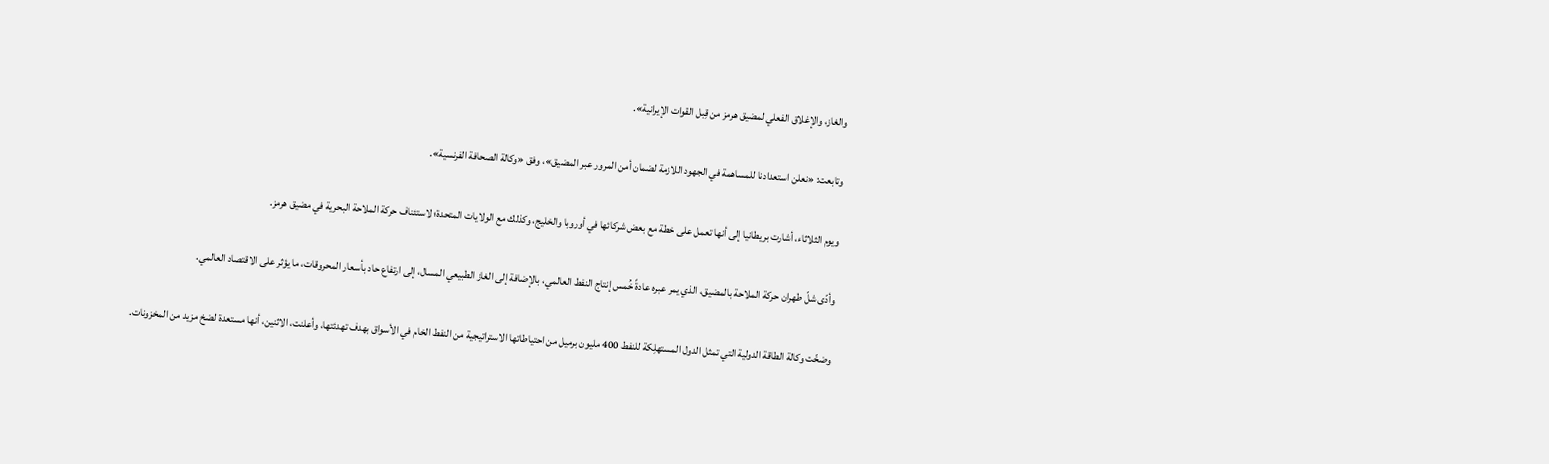والغاز، والإغلاق الفعلي لمضيق هرمز من قِبل القوات الإيرانية».

وتابعت: «نعلن استعدادنا للمساهمة في الجهود اللازمة لضمان أمن المرور عبر المضيق»، وفق «وكالة الصحافة الفرنسية».

ويوم الثلاثاء، أشارت بريطانيا إلى أنها تعمل على خطة مع بعض شركائها في أوروبا والخليج، وكذلك مع الولايات المتحدة؛ لاستئناف حركة الملاحة البحرية في مضيق هرمز.

وأدّى شلّ طهران حركة الملاحة بالمضيق، الذي يمر عبره عادةً خُمس إنتاج النفط العالمي، بالإضافة إلى الغاز الطبيعي المسال، إلى ارتفاع حاد بأسعار المحروقات، ما يؤثر على الاقتصاد العالمي.

وضخّت وكالة الطاقة الدولية التي تمثل الدول المستهلِكة للنفط 400 مليون برميل من احتياطاتها الاستراتيجية من النفط الخام في الأسواق بهدف تهدئتها، وأعلنت، الاثنين، أنها مستعدة لضخ مزيد من المخزونات.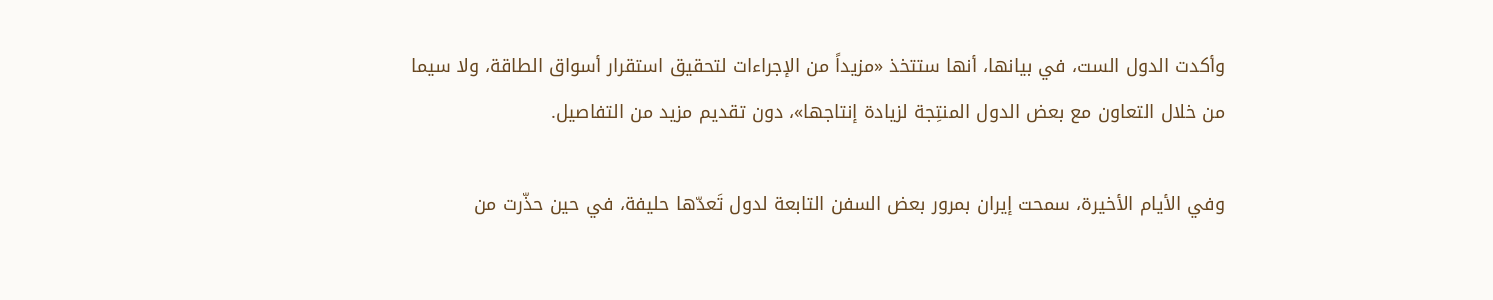وأكدت الدول الست، في بيانها، أنها ستتخذ «مزيداً من الإجراءات لتحقيق استقرار أسواق الطاقة، ولا سيما من خلال التعاون مع بعض الدول المنتِجة لزيادة إنتاجها»، دون تقديم مزيد من التفاصيل.

وفي الأيام الأخيرة، سمحت إيران بمرور بعض السفن التابعة لدول تَعدّها حليفة، في حين حذّرت من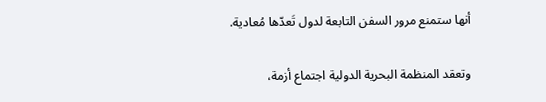أنها ستمنع مرور السفن التابعة لدول تَعدّها مُعادية.

وتعقد المنظمة البحرية الدولية اجتماع أزمة،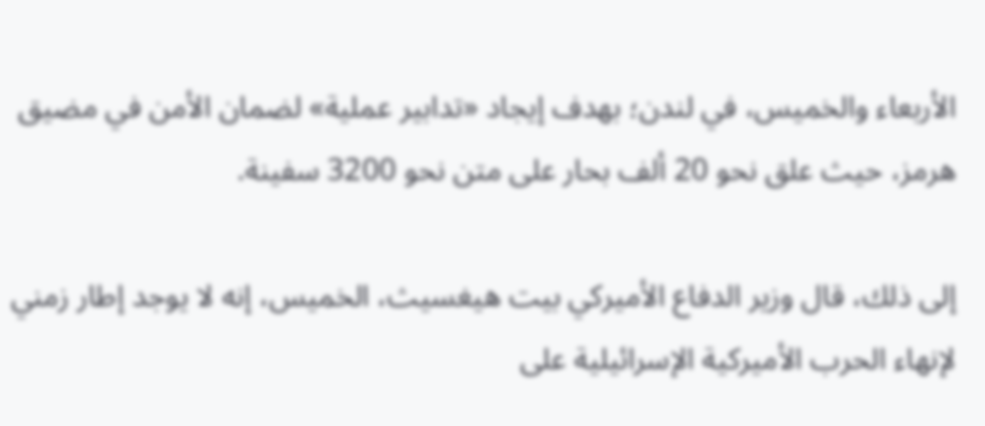الأربعاء والخميس، في لندن؛ بهدف إيجاد «تدابير عملية» لضمان الأمن في مضيق هرمز، حيث علق نحو 20 ألف بحار على متن نحو 3200 سفينة.

إلى ذلك، قال وزير الدفاع الأميركي بيت هيغسيث، الخميس، إنه لا يوجد إطار زمني لإنهاء الحرب الأميركية الإسرائيلية على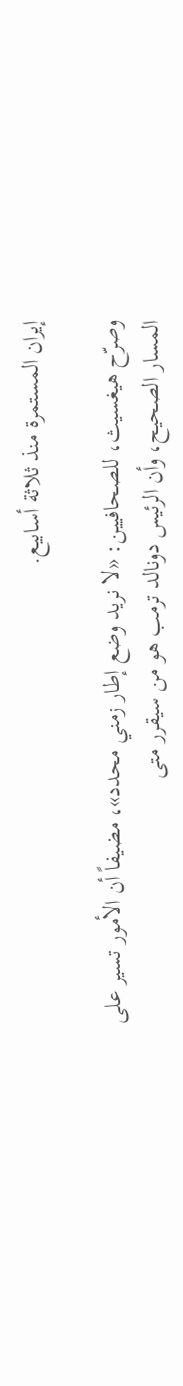إيران المستمرة منذ ثلاثة أسابيع.

وصرّح هيغسيث، للصحافيين: «لا نريد وضع إطار زمني محدد»، مضيفاً أن الأمور تسير على المسار الصحيح، وأن الرئيس دونالد ترمب هو من سيقرر متى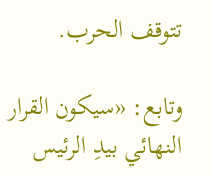تتوقف الحرب.

وتابع: «سيكون القرار النهائي بيدِ الرئيس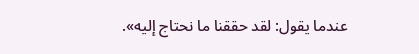عندما يقول: لقد حققنا ما نحتاج إليه».